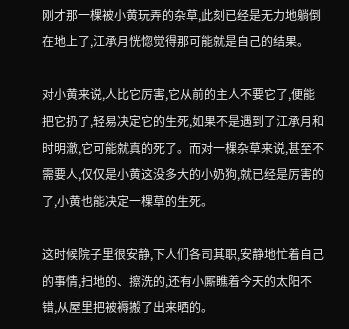刚才那一棵被小黄玩弄的杂草,此刻已经是无力地躺倒在地上了,江承月恍惚觉得那可能就是自己的结果。

对小黄来说,人比它厉害,它从前的主人不要它了,便能把它扔了,轻易决定它的生死,如果不是遇到了江承月和时明澈,它可能就真的死了。而对一棵杂草来说,甚至不需要人,仅仅是小黄这没多大的小奶狗,就已经是厉害的了,小黄也能决定一棵草的生死。

这时候院子里很安静,下人们各司其职,安静地忙着自己的事情,扫地的、擦洗的,还有小厮瞧着今天的太阳不错,从屋里把被褥搬了出来晒的。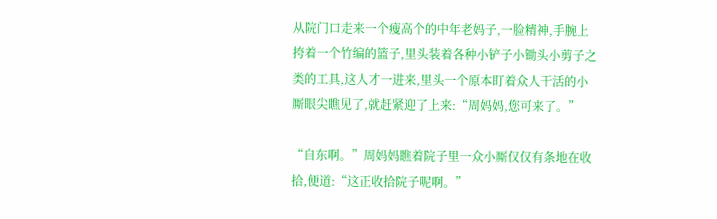从院门口走来一个瘦高个的中年老妈子,一脸精神,手腕上挎着一个竹编的篮子,里头装着各种小铲子小锄头小剪子之类的工具,这人才一进来,里头一个原本盯着众人干活的小厮眼尖瞧见了,就赶紧迎了上来:“周妈妈,您可来了。”

“自东啊。”周妈妈瞧着院子里一众小厮仅仅有条地在收拾,便道:“这正收拾院子呢啊。”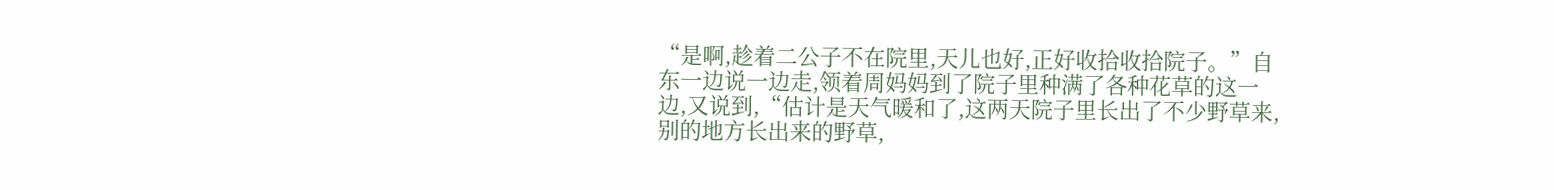“是啊,趁着二公子不在院里,天儿也好,正好收拾收拾院子。”自东一边说一边走,领着周妈妈到了院子里种满了各种花草的这一边,又说到,“估计是天气暖和了,这两天院子里长出了不少野草来,别的地方长出来的野草,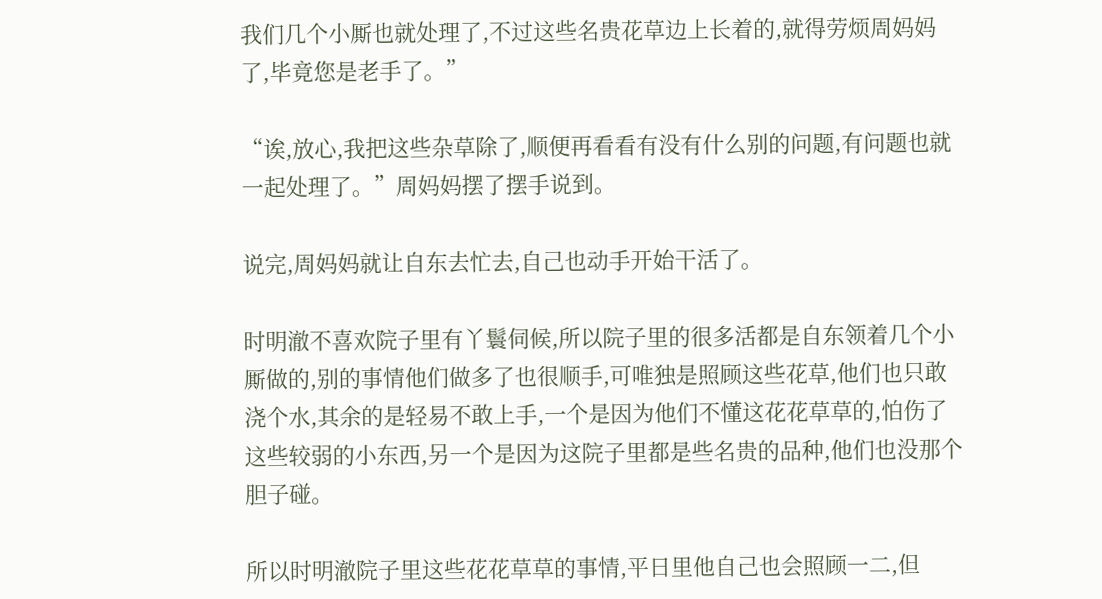我们几个小厮也就处理了,不过这些名贵花草边上长着的,就得劳烦周妈妈了,毕竟您是老手了。”

“诶,放心,我把这些杂草除了,顺便再看看有没有什么别的问题,有问题也就一起处理了。”周妈妈摆了摆手说到。

说完,周妈妈就让自东去忙去,自己也动手开始干活了。

时明澈不喜欢院子里有丫鬟伺候,所以院子里的很多活都是自东领着几个小厮做的,别的事情他们做多了也很顺手,可唯独是照顾这些花草,他们也只敢浇个水,其余的是轻易不敢上手,一个是因为他们不懂这花花草草的,怕伤了这些较弱的小东西,另一个是因为这院子里都是些名贵的品种,他们也没那个胆子碰。

所以时明澈院子里这些花花草草的事情,平日里他自己也会照顾一二,但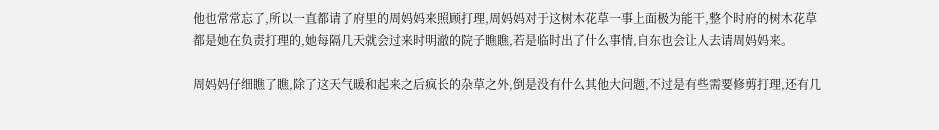他也常常忘了,所以一直都请了府里的周妈妈来照顾打理,周妈妈对于这树木花草一事上面极为能干,整个时府的树木花草都是她在负责打理的,她每隔几天就会过来时明澈的院子瞧瞧,若是临时出了什么事情,自东也会让人去请周妈妈来。

周妈妈仔细瞧了瞧,除了这天气暖和起来之后疯长的杂草之外,倒是没有什么其他大问题,不过是有些需要修剪打理,还有几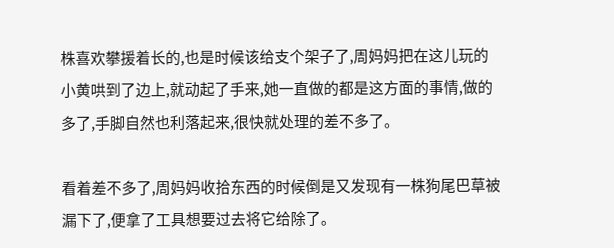株喜欢攀援着长的,也是时候该给支个架子了,周妈妈把在这儿玩的小黄哄到了边上,就动起了手来,她一直做的都是这方面的事情,做的多了,手脚自然也利落起来,很快就处理的差不多了。

看着差不多了,周妈妈收拾东西的时候倒是又发现有一株狗尾巴草被漏下了,便拿了工具想要过去将它给除了。